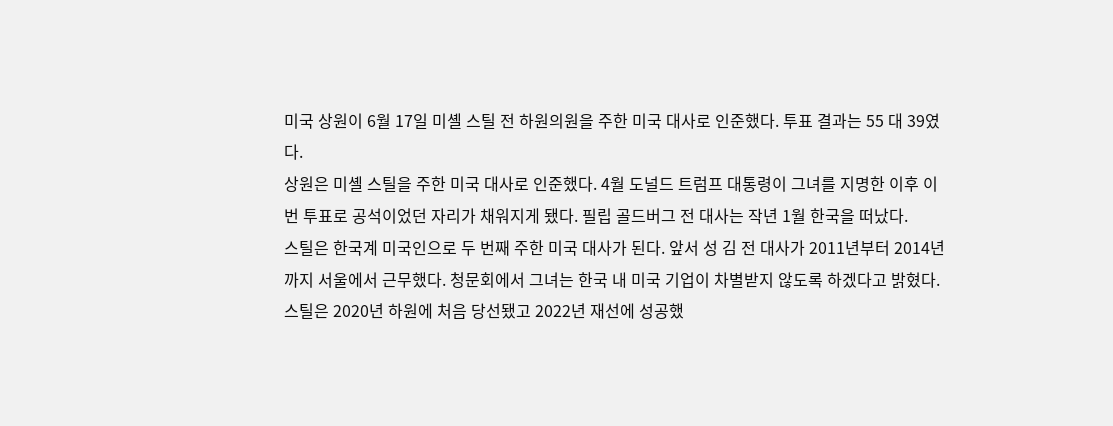미국 상원이 6월 17일 미셸 스틸 전 하원의원을 주한 미국 대사로 인준했다. 투표 결과는 55 대 39였다.
상원은 미셸 스틸을 주한 미국 대사로 인준했다. 4월 도널드 트럼프 대통령이 그녀를 지명한 이후 이번 투표로 공석이었던 자리가 채워지게 됐다. 필립 골드버그 전 대사는 작년 1월 한국을 떠났다.
스틸은 한국계 미국인으로 두 번째 주한 미국 대사가 된다. 앞서 성 김 전 대사가 2011년부터 2014년까지 서울에서 근무했다. 청문회에서 그녀는 한국 내 미국 기업이 차별받지 않도록 하겠다고 밝혔다.
스틸은 2020년 하원에 처음 당선됐고 2022년 재선에 성공했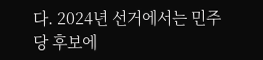다. 2024년 선거에서는 민주당 후보에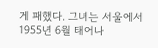게 패했다. 그녀는 서울에서 1955년 6월 태어나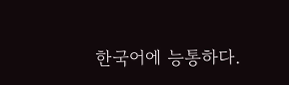한국어에 능통하다.